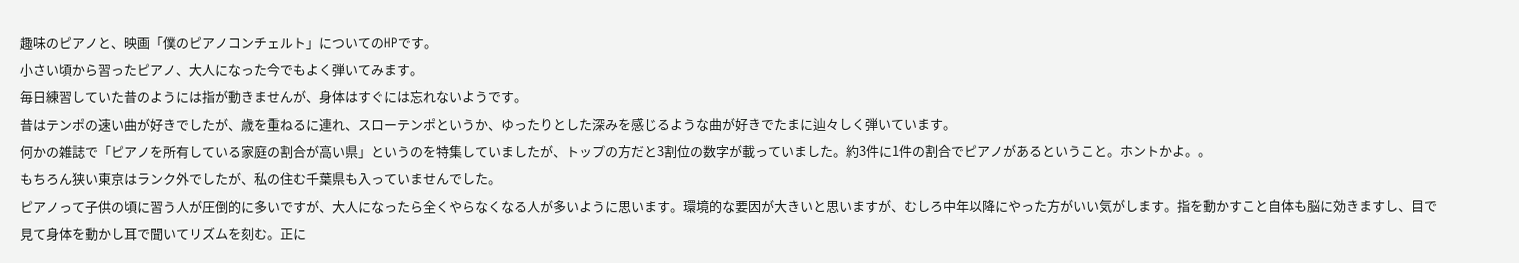趣味のピアノと、映画「僕のピアノコンチェルト」についてのHPです。
小さい頃から習ったピアノ、大人になった今でもよく弾いてみます。
毎日練習していた昔のようには指が動きませんが、身体はすぐには忘れないようです。
昔はテンポの速い曲が好きでしたが、歳を重ねるに連れ、スローテンポというか、ゆったりとした深みを感じるような曲が好きでたまに辿々しく弾いています。
何かの雑誌で「ピアノを所有している家庭の割合が高い県」というのを特集していましたが、トップの方だと3割位の数字が載っていました。約3件に1件の割合でピアノがあるということ。ホントかよ。。
もちろん狭い東京はランク外でしたが、私の住む千葉県も入っていませんでした。
ピアノって子供の頃に習う人が圧倒的に多いですが、大人になったら全くやらなくなる人が多いように思います。環境的な要因が大きいと思いますが、むしろ中年以降にやった方がいい気がします。指を動かすこと自体も脳に効きますし、目で見て身体を動かし耳で聞いてリズムを刻む。正に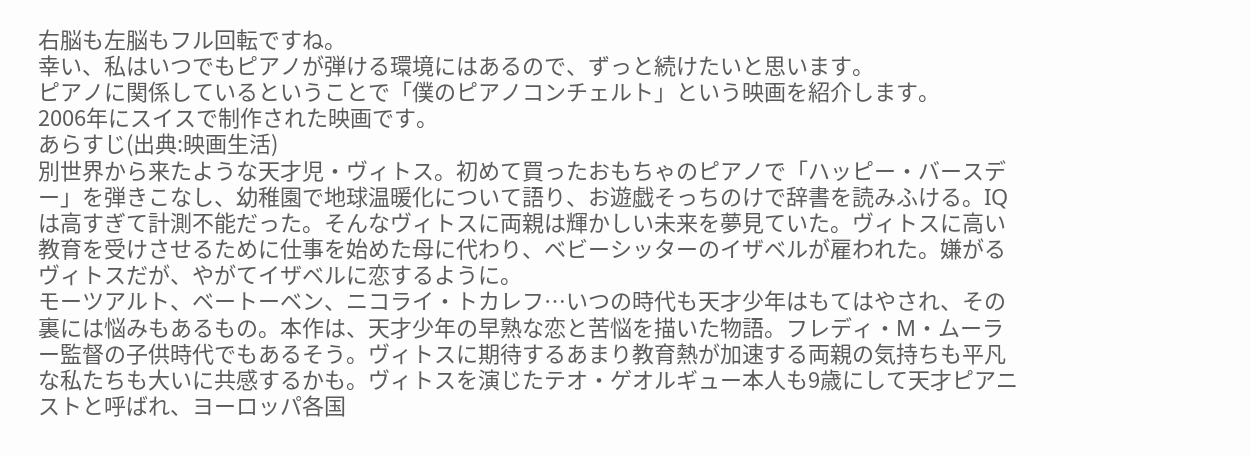右脳も左脳もフル回転ですね。
幸い、私はいつでもピアノが弾ける環境にはあるので、ずっと続けたいと思います。
ピアノに関係しているということで「僕のピアノコンチェルト」という映画を紹介します。
2006年にスイスで制作された映画です。
あらすじ(出典:映画生活)
別世界から来たような天才児・ヴィトス。初めて買ったおもちゃのピアノで「ハッピー・バースデー」を弾きこなし、幼稚園で地球温暖化について語り、お遊戯そっちのけで辞書を読みふける。IQは高すぎて計測不能だった。そんなヴィトスに両親は輝かしい未来を夢見ていた。ヴィトスに高い教育を受けさせるために仕事を始めた母に代わり、ベビーシッターのイザベルが雇われた。嫌がるヴィトスだが、やがてイザベルに恋するように。
モーツアルト、ベートーベン、ニコライ・トカレフ…いつの時代も天才少年はもてはやされ、その裏には悩みもあるもの。本作は、天才少年の早熟な恋と苦悩を描いた物語。フレディ・M・ムーラー監督の子供時代でもあるそう。ヴィトスに期待するあまり教育熱が加速する両親の気持ちも平凡な私たちも大いに共感するかも。ヴィトスを演じたテオ・ゲオルギュー本人も9歳にして天才ピアニストと呼ばれ、ヨーロッパ各国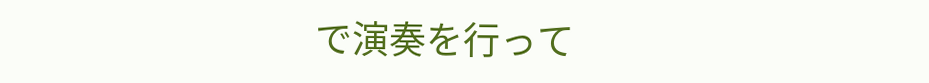で演奏を行って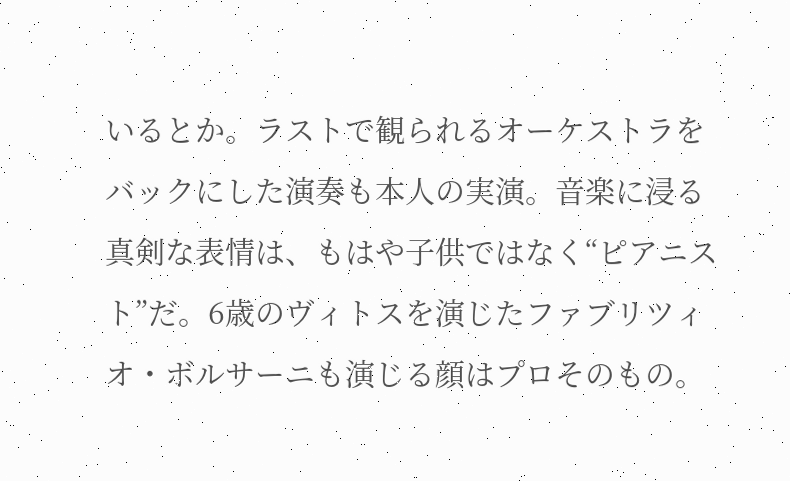いるとか。ラストで観られるオーケストラをバックにした演奏も本人の実演。音楽に浸る真剣な表情は、もはや子供ではなく“ピアニスト”だ。6歳のヴィトスを演じたファブリツィオ・ボルサーニも演じる顔はプロそのもの。